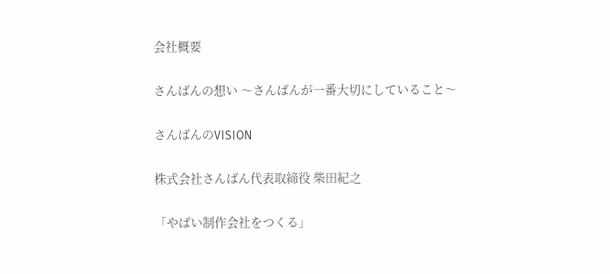会社概要

さんばんの想い 〜さんばんが一番大切にしていること〜

さんばんのVISION

株式会社さんばん代表取締役 柴田紀之

「やばい制作会社をつくる」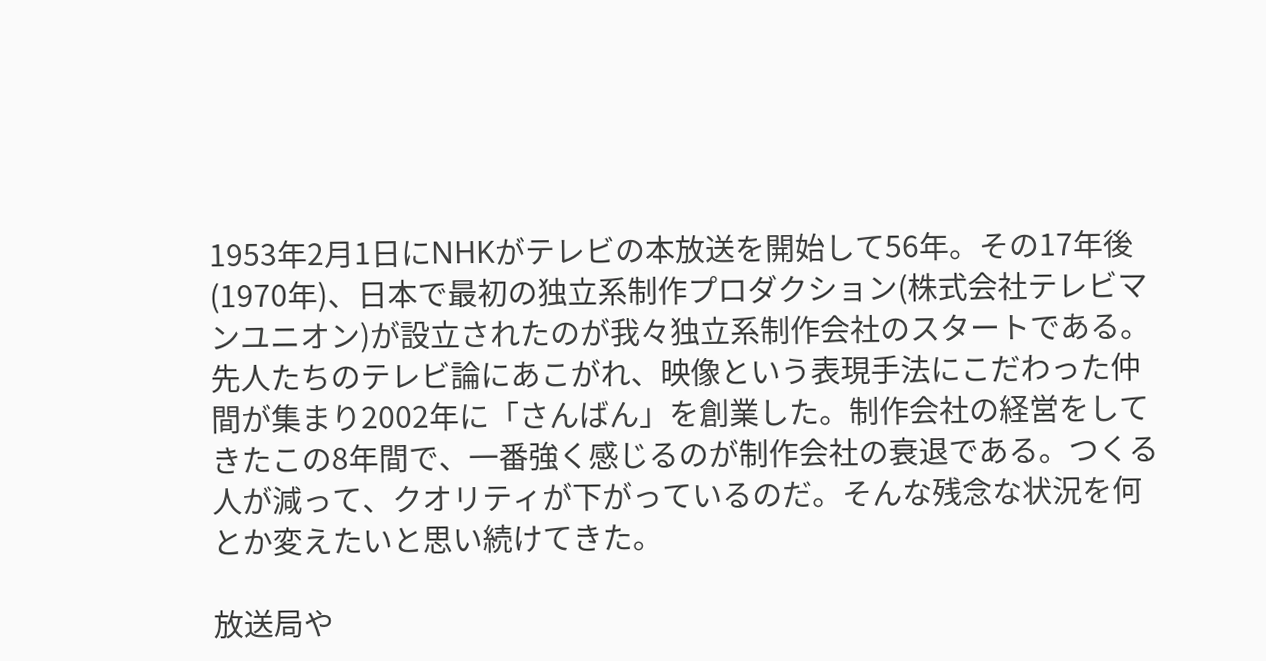1953年2月1日にNHKがテレビの本放送を開始して56年。その17年後(1970年)、日本で最初の独立系制作プロダクション(株式会社テレビマンユニオン)が設立されたのが我々独立系制作会社のスタートである。先人たちのテレビ論にあこがれ、映像という表現手法にこだわった仲間が集まり2002年に「さんばん」を創業した。制作会社の経営をしてきたこの8年間で、一番強く感じるのが制作会社の衰退である。つくる人が減って、クオリティが下がっているのだ。そんな残念な状況を何とか変えたいと思い続けてきた。

放送局や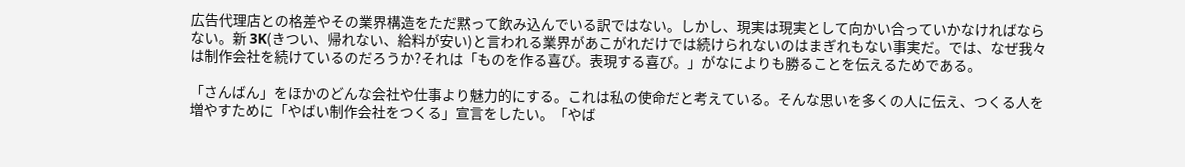広告代理店との格差やその業界構造をただ黙って飲み込んでいる訳ではない。しかし、現実は現実として向かい合っていかなければならない。新 3K(きつい、帰れない、給料が安い)と言われる業界があこがれだけでは続けられないのはまぎれもない事実だ。では、なぜ我々は制作会社を続けているのだろうか?それは「ものを作る喜び。表現する喜び。」がなによりも勝ることを伝えるためである。

「さんばん」をほかのどんな会社や仕事より魅力的にする。これは私の使命だと考えている。そんな思いを多くの人に伝え、つくる人を増やすために「やばい制作会社をつくる」宣言をしたい。「やば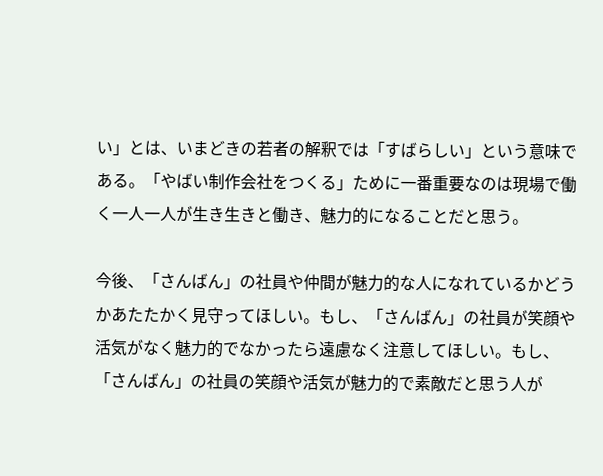い」とは、いまどきの若者の解釈では「すばらしい」という意味である。「やばい制作会社をつくる」ために一番重要なのは現場で働く一人一人が生き生きと働き、魅力的になることだと思う。

今後、「さんばん」の社員や仲間が魅力的な人になれているかどうかあたたかく見守ってほしい。もし、「さんばん」の社員が笑顔や活気がなく魅力的でなかったら遠慮なく注意してほしい。もし、「さんばん」の社員の笑顔や活気が魅力的で素敵だと思う人が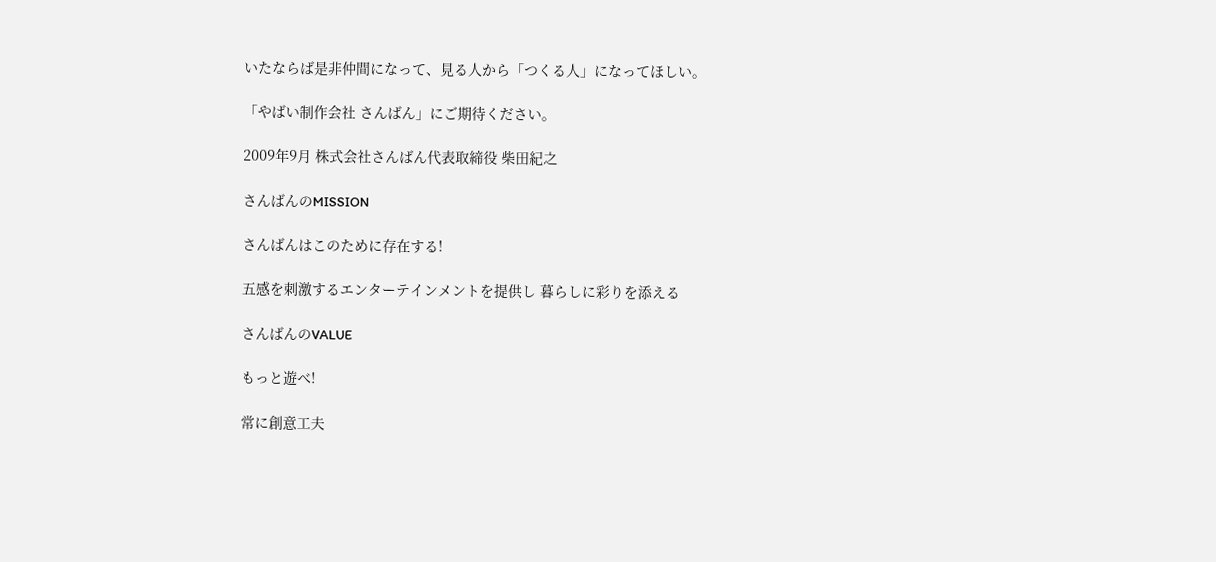いたならば是非仲間になって、見る人から「つくる人」になってほしい。

「やばい制作会社 さんばん」にご期待ください。

2009年9月 株式会社さんばん代表取締役 柴田紀之

さんばんのMISSION

さんばんはこのために存在する!

五感を刺激するエンターテインメントを提供し 暮らしに彩りを添える

さんばんのVALUE

もっと遊べ!

常に創意工夫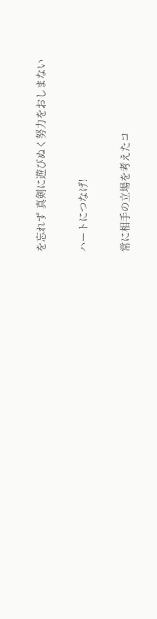を忘れず 真剣に遊びぬく努力をおしまない

ハートにつなげ!

常に相手の立場を考えたコ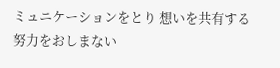ミュニケーションをとり 想いを共有する努力をおしまない